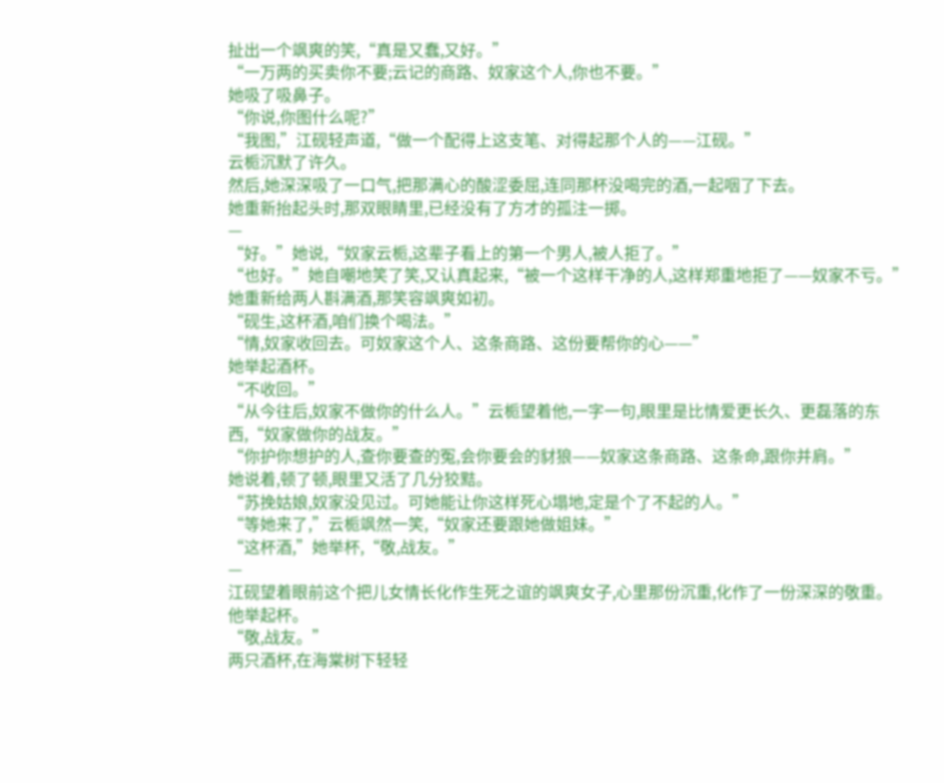扯出一个飒爽的笑,“真是又蠢,又好。”
“一万两的买卖你不要;云记的商路、奴家这个人,你也不要。”
她吸了吸鼻子。
“你说,你图什么呢?”
“我图,”江砚轻声道,“做一个配得上这支笔、对得起那个人的——江砚。”
云栀沉默了许久。
然后,她深深吸了一口气,把那满心的酸涩委屈,连同那杯没喝完的酒,一起咽了下去。
她重新抬起头时,那双眼睛里,已经没有了方才的孤注一掷。
—
“好。”她说,“奴家云栀,这辈子看上的第一个男人,被人拒了。”
“也好。”她自嘲地笑了笑,又认真起来,“被一个这样干净的人,这样郑重地拒了——奴家不亏。”
她重新给两人斟满酒,那笑容飒爽如初。
“砚生,这杯酒,咱们换个喝法。”
“情,奴家收回去。可奴家这个人、这条商路、这份要帮你的心——”
她举起酒杯。
“不收回。”
“从今往后,奴家不做你的什么人。”云栀望着他,一字一句,眼里是比情爱更长久、更磊落的东西,“奴家做你的战友。”
“你护你想护的人,查你要查的冤,会你要会的豺狼——奴家这条商路、这条命,跟你并肩。”
她说着,顿了顿,眼里又活了几分狡黠。
“苏挽姑娘,奴家没见过。可她能让你这样死心塌地,定是个了不起的人。”
“等她来了,”云栀飒然一笑,“奴家还要跟她做姐妹。”
“这杯酒,”她举杯,“敬,战友。”
—
江砚望着眼前这个把儿女情长化作生死之谊的飒爽女子,心里那份沉重,化作了一份深深的敬重。
他举起杯。
“敬,战友。”
两只酒杯,在海棠树下轻轻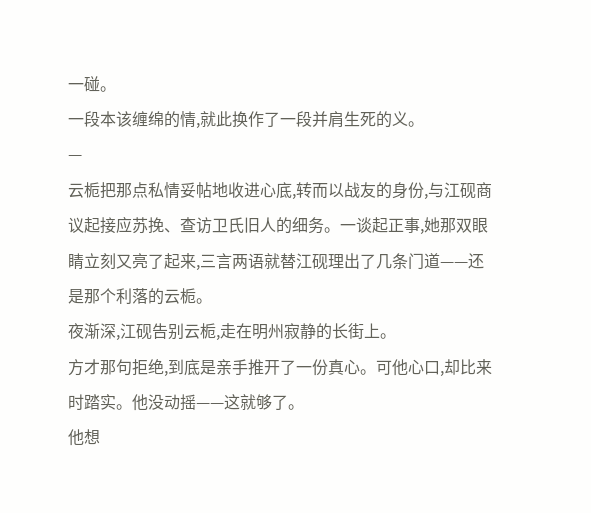一碰。
一段本该缠绵的情,就此换作了一段并肩生死的义。
—
云栀把那点私情妥帖地收进心底,转而以战友的身份,与江砚商议起接应苏挽、查访卫氏旧人的细务。一谈起正事,她那双眼睛立刻又亮了起来,三言两语就替江砚理出了几条门道——还是那个利落的云栀。
夜渐深,江砚告别云栀,走在明州寂静的长街上。
方才那句拒绝,到底是亲手推开了一份真心。可他心口,却比来时踏实。他没动摇——这就够了。
他想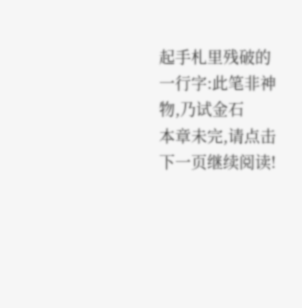起手札里残破的一行字:此笔非神物,乃试金石
本章未完,请点击下一页继续阅读!